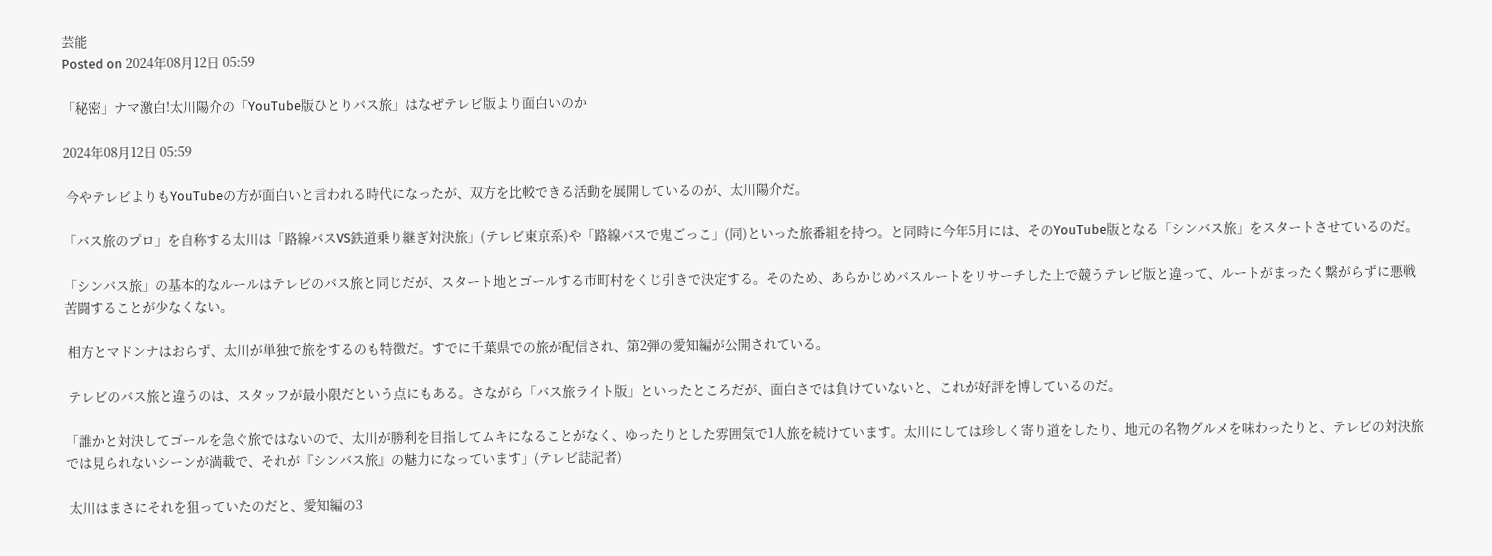芸能
Posted on 2024年08月12日 05:59

「秘密」ナマ激白!太川陽介の「YouTube版ひとりバス旅」はなぜテレビ版より面白いのか

2024年08月12日 05:59

 今やテレビよりもYouTubeの方が面白いと言われる時代になったが、双方を比較できる活動を展開しているのが、太川陽介だ。

「バス旅のプロ」を自称する太川は「路線バスVS鉄道乗り継ぎ対決旅」(テレビ東京系)や「路線バスで鬼ごっこ」(同)といった旅番組を持つ。と同時に今年5月には、そのYouTube版となる「シンバス旅」をスタートさせているのだ。

「シンバス旅」の基本的なルールはテレビのバス旅と同じだが、スタート地とゴールする市町村をくじ引きで決定する。そのため、あらかじめバスルートをリサーチした上で競うテレビ版と違って、ルートがまったく繋がらずに悪戦苦闘することが少なくない。

 相方とマドンナはおらず、太川が単独で旅をするのも特徴だ。すでに千葉県での旅が配信され、第2弾の愛知編が公開されている。

 テレビのバス旅と違うのは、スタッフが最小限だという点にもある。さながら「バス旅ライト版」といったところだが、面白さでは負けていないと、これが好評を博しているのだ。

「誰かと対決してゴールを急ぐ旅ではないので、太川が勝利を目指してムキになることがなく、ゆったりとした雰囲気で1人旅を続けています。太川にしては珍しく寄り道をしたり、地元の名物グルメを味わったりと、テレビの対決旅では見られないシーンが満載で、それが『シンバス旅』の魅力になっています」(テレビ誌記者)

 太川はまさにそれを狙っていたのだと、愛知編の3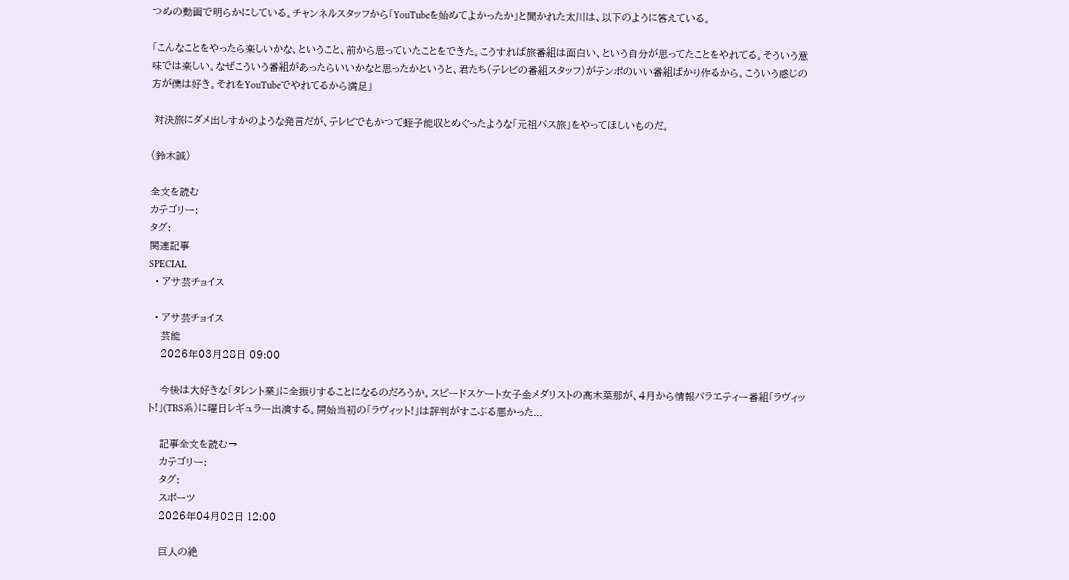つめの動画で明らかにしている。チャンネルスタッフから「YouTubeを始めてよかったか」と聞かれた太川は、以下のように答えている。

「こんなことをやったら楽しいかな、ということ、前から思っていたことをできた。こうすれば旅番組は面白い、という自分が思ってたことをやれてる。そういう意味では楽しい。なぜこういう番組があったらいいかなと思ったかというと、君たち(テレビの番組スタッフ)がテンポのいい番組ばかり作るから。こういう感じの方が僕は好き。それをYouTubeでやれてるから満足」

 対決旅にダメ出しすかのような発言だが、テレビでもかつて蛭子能収とめぐったような「元祖バス旅」をやってほしいものだ。

(鈴木誠)

全文を読む
カテゴリー:
タグ:
関連記事
SPECIAL
  • アサ芸チョイス

  • アサ芸チョイス
    芸能
    2026年03月28日 09:00

    今後は大好きな「タレント業」に全振りすることになるのだろうか。スピードスケート女子金メダリストの髙木菜那が、4月から情報バラエティー番組「ラヴィット!」(TBS系)に曜日レギュラー出演する。開始当初の「ラヴィット!」は評判がすこぶる悪かった...

    記事全文を読む→
    カテゴリー:
    タグ:
    スポーツ
    2026年04月02日 12:00

    巨人の絶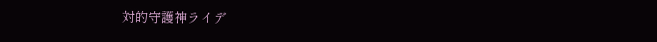対的守護神ライデ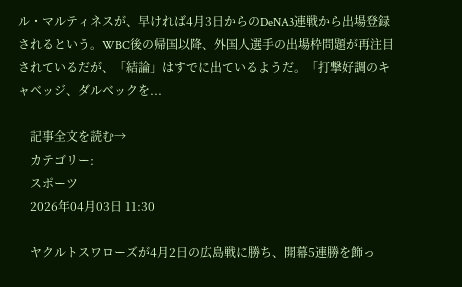ル・マルティネスが、早ければ4月3日からのDeNA3連戦から出場登録されるという。WBC後の帰国以降、外国人選手の出場枠問題が再注目されているだが、「結論」はすでに出ているようだ。「打撃好調のキャベッジ、ダルベックを...

    記事全文を読む→
    カテゴリー:
    スポーツ
    2026年04月03日 11:30

    ヤクルトスワローズが4月2日の広島戦に勝ち、開幕5連勝を飾っ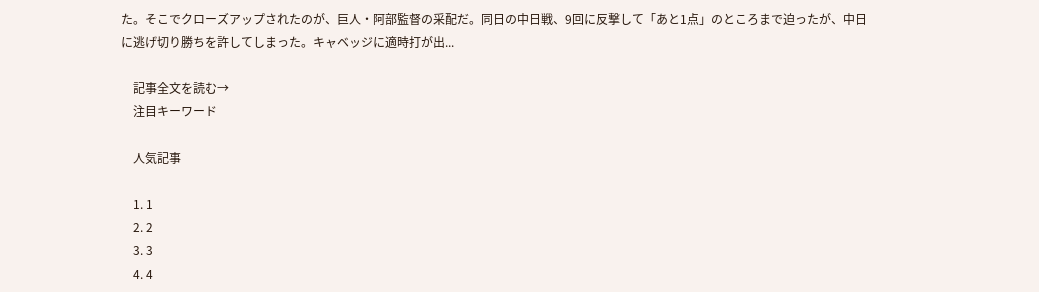た。そこでクローズアップされたのが、巨人・阿部監督の采配だ。同日の中日戦、9回に反撃して「あと1点」のところまで迫ったが、中日に逃げ切り勝ちを許してしまった。キャベッジに適時打が出...

    記事全文を読む→
    注目キーワード

    人気記事

    1. 1
    2. 2
    3. 3
    4. 4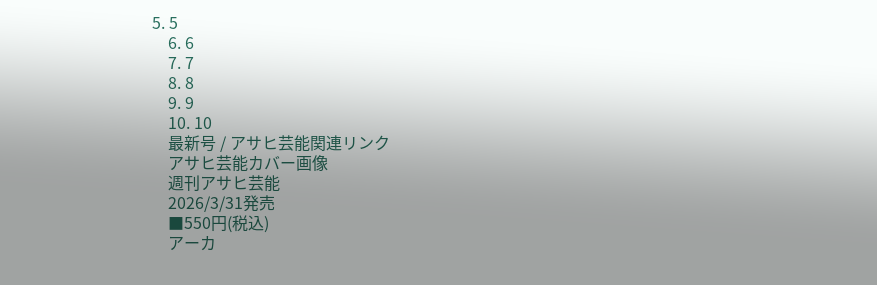5. 5
    6. 6
    7. 7
    8. 8
    9. 9
    10. 10
    最新号 / アサヒ芸能関連リンク
    アサヒ芸能カバー画像
    週刊アサヒ芸能
    2026/3/31発売
    ■550円(税込)
    アーカ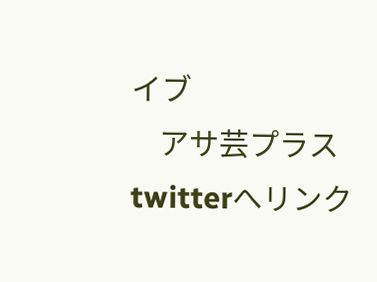イブ
    アサ芸プラス twitterへリンク